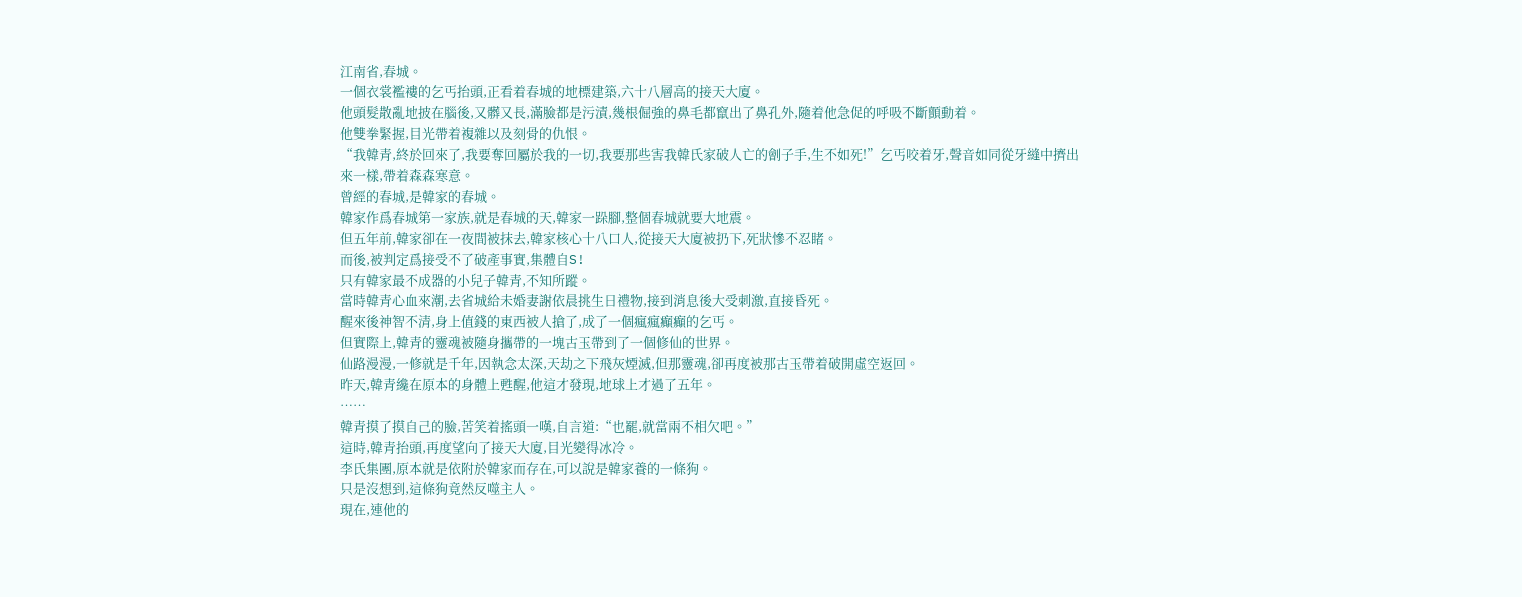江南省,春城。
一個衣裳襤褸的乞丐抬頭,正看着春城的地標建築,六十八層高的接天大廈。
他頭髮散亂地披在腦後,又髒又長,滿臉都是污漬,幾根倔強的鼻毛都竄出了鼻孔外,隨着他急促的呼吸不斷顫動着。
他雙拳緊握,目光帶着複雜以及刻骨的仇恨。
“我韓青,終於回來了,我要奪回屬於我的一切,我要那些害我韓氏家破人亡的劊子手,生不如死!”乞丐咬着牙,聲音如同從牙縫中擠出來一樣,帶着森森寒意。
曾經的春城,是韓家的春城。
韓家作爲春城第一家族,就是春城的天,韓家一跺腳,整個春城就要大地震。
但五年前,韓家卻在一夜間被抹去,韓家核心十八口人,從接天大廈被扔下,死狀慘不忍睹。
而後,被判定爲接受不了破產事實,集體自S!
只有韓家最不成器的小兒子韓青,不知所蹤。
當時韓青心血來潮,去省城給未婚妻謝依晨挑生日禮物,接到消息後大受刺激,直接昏死。
醒來後神智不清,身上值錢的東西被人搶了,成了一個瘋瘋癲癲的乞丐。
但實際上,韓青的靈魂被隨身攜帶的一塊古玉帶到了一個修仙的世界。
仙路漫漫,一修就是千年,因執念太深,天劫之下飛灰煙滅,但那靈魂,卻再度被那古玉帶着破開虛空返回。
昨天,韓青纔在原本的身體上甦醒,他這才發現,地球上才過了五年。
……
韓青摸了摸自己的臉,苦笑着搖頭一嘆,自言道:“也罷,就當兩不相欠吧。”
這時,韓青抬頭,再度望向了接天大廈,目光變得冰冷。
李氏集團,原本就是依附於韓家而存在,可以說是韓家養的一條狗。
只是沒想到,這條狗竟然反噬主人。
現在,連他的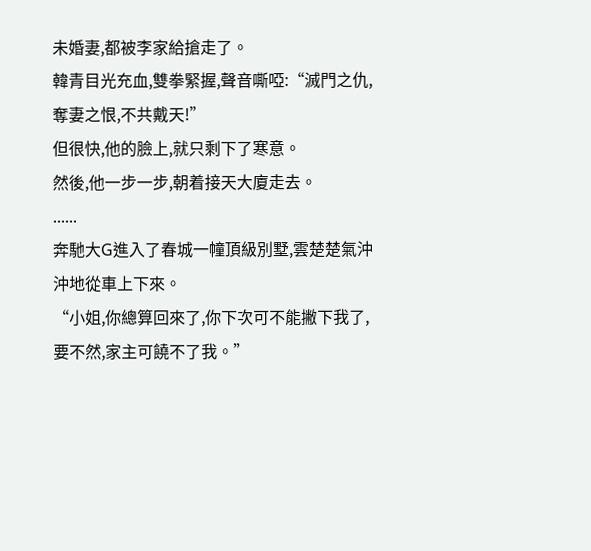未婚妻,都被李家給搶走了。
韓青目光充血,雙拳緊握,聲音嘶啞:“滅門之仇,奪妻之恨,不共戴天!”
但很快,他的臉上,就只剩下了寒意。
然後,他一步一步,朝着接天大廈走去。
......
奔馳大G進入了春城一幢頂級別墅,雲楚楚氣沖沖地從車上下來。
“小姐,你總算回來了,你下次可不能撇下我了,要不然,家主可饒不了我。”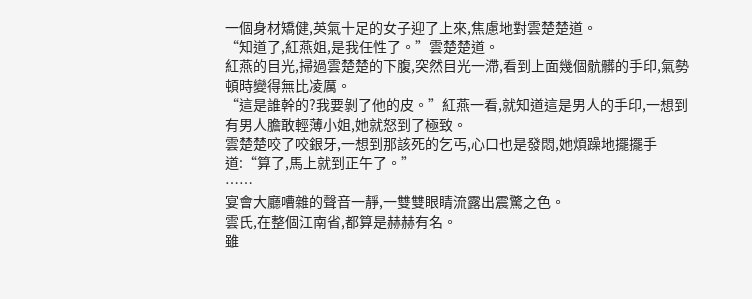一個身材矯健,英氣十足的女子迎了上來,焦慮地對雲楚楚道。
“知道了,紅燕姐,是我任性了。”雲楚楚道。
紅燕的目光,掃過雲楚楚的下腹,突然目光一滯,看到上面幾個骯髒的手印,氣勢頓時變得無比凌厲。
“這是誰幹的?我要剝了他的皮。”紅燕一看,就知道這是男人的手印,一想到有男人膽敢輕薄小姐,她就怒到了極致。
雲楚楚咬了咬銀牙,一想到那該死的乞丐,心口也是發悶,她煩躁地擺擺手道:“算了,馬上就到正午了。”
……
宴會大廳嘈雜的聲音一靜,一雙雙眼睛流露出震驚之色。
雲氏,在整個江南省,都算是赫赫有名。
雖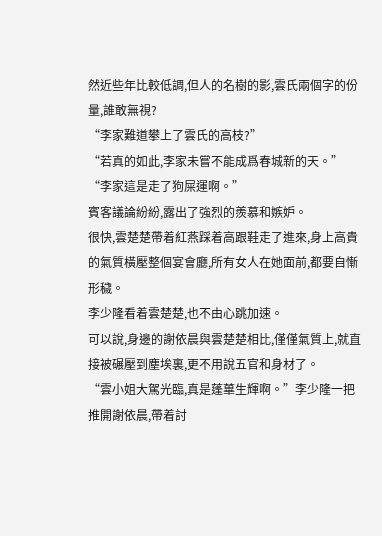然近些年比較低調,但人的名樹的影,雲氏兩個字的份量,誰敢無視?
“李家難道攀上了雲氏的高枝?”
“若真的如此,李家未嘗不能成爲春城新的天。”
“李家這是走了狗屎運啊。”
賓客議論紛紛,露出了強烈的羨慕和嫉妒。
很快,雲楚楚帶着紅燕踩着高跟鞋走了進來,身上高貴的氣質橫壓整個宴會廳,所有女人在她面前,都要自慚形穢。
李少隆看着雲楚楚,也不由心跳加速。
可以說,身邊的謝依晨與雲楚楚相比,僅僅氣質上,就直接被碾壓到塵埃裏,更不用說五官和身材了。
“雲小姐大駕光臨,真是蓬蓽生輝啊。”李少隆一把推開謝依晨,帶着討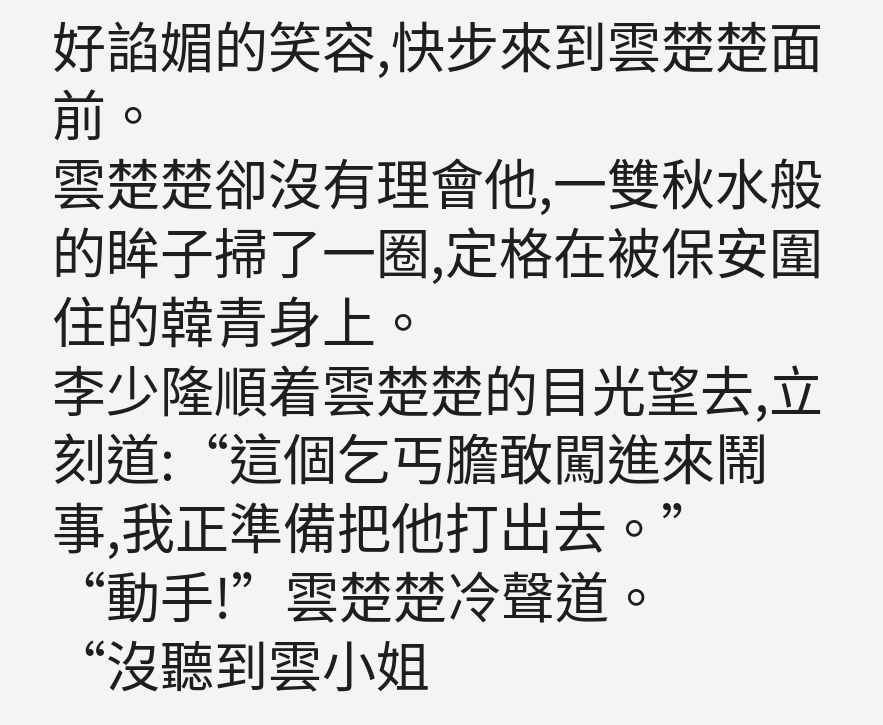好諂媚的笑容,快步來到雲楚楚面前。
雲楚楚卻沒有理會他,一雙秋水般的眸子掃了一圈,定格在被保安圍住的韓青身上。
李少隆順着雲楚楚的目光望去,立刻道:“這個乞丐膽敢闖進來鬧事,我正準備把他打出去。”
“動手!”雲楚楚冷聲道。
“沒聽到雲小姐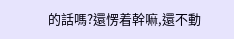的話嗎?還愣着幹嘛,還不動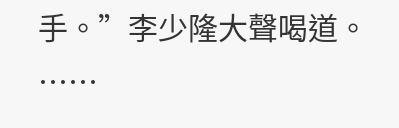手。”李少隆大聲喝道。
……